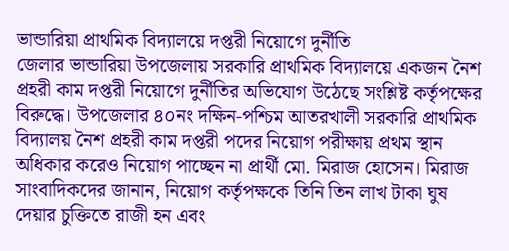ভান্ডারিয়া প্রাথমিক বিদ্যালয়ে দপ্তরী নিয়োগে দুর্নীতি
জেলার ভান্ডারিয়া উপজেলায় সরকারি প্রাথমিক বিদ্যালয়ে একজন নৈশ প্রহরী কাম দপ্তরী নিয়োগে দুর্নীতির অভিযোগ উঠেছে সংশ্লিষ্ট কর্তৃপক্ষের বিরুদ্ধে। উপজেলার ৪০নং দক্ষিন-পশ্চিম আতরখালী সরকারি প্রাথমিক বিদ্যালয় নৈশ প্রহরী কাম দপ্তরী পদের নিয়োগ পরীক্ষায় প্রথম স্থান অধিকার করেও নিয়োগ পাচ্ছেন না প্রার্থী মো. মিরাজ হোসেন। মিরাজ সাংবাদিকদের জানান, নিয়োগ কর্তৃপক্ষকে তিনি তিন লাখ টাকা ঘুষ দেয়ার চুক্তিতে রাজী হন এবং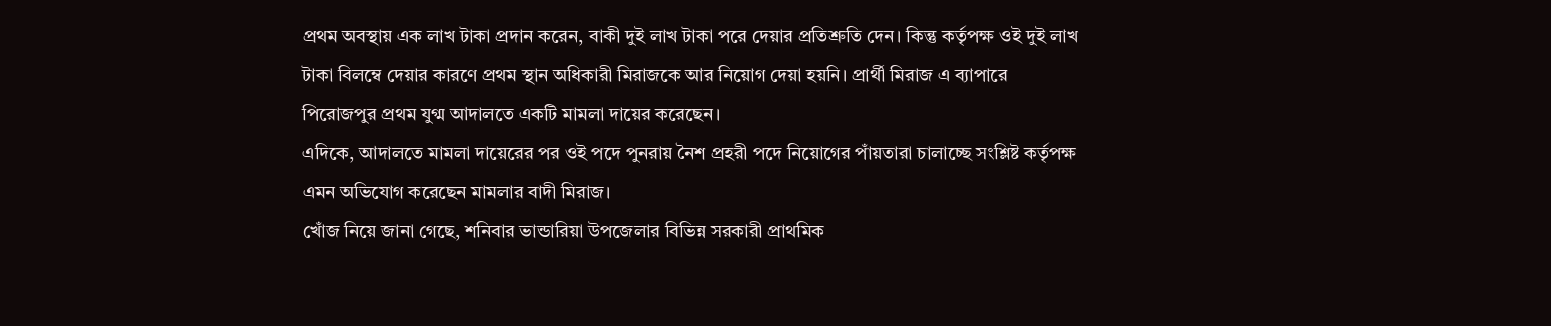প্রথম অবস্থায় এক লাখ টাকা প্রদান করেন, বাকী দুই লাখ টাকা পরে দেয়ার প্রতিশ্রুতি দেন। কিন্তু কর্তৃপক্ষ ওই দুই লাখ টাকা বিলম্বে দেয়ার কারণে প্রথম স্থান অধিকারী মিরাজকে আর নিয়োগ দেয়া হয়নি। প্রার্থী মিরাজ এ ব্যাপারে পিরোজপুর প্রথম যুগ্ম আদালতে একটি মামলা দায়ের করেছেন।
এদিকে, আদালতে মামলা দায়েরের পর ওই পদে পুনরায় নৈশ প্রহরী পদে নিয়োগের পাঁয়তারা চালাচ্ছে সংশ্লিষ্ট কর্তৃপক্ষ এমন অভিযোগ করেছেন মামলার বাদী মিরাজ।
খোঁজ নিয়ে জানা গেছে, শনিবার ভান্ডারিয়া উপজেলার বিভিন্ন সরকারী প্রাথমিক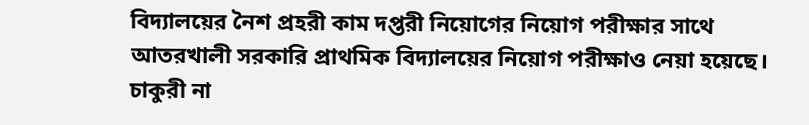বিদ্যালয়ের নৈশ প্রহরী কাম দপ্তরী নিয়োগের নিয়োগ পরীক্ষার সাথে আতরখালী সরকারি প্রাথমিক বিদ্যালয়ের নিয়োগ পরীক্ষাও নেয়া হয়েছে।
চাকুরী না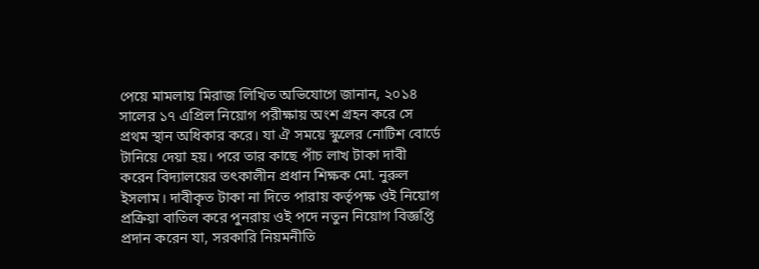পেয়ে মামলায় মিরাজ লিখিত অভিযোগে জানান, ২০১৪ সালের ১৭ এপ্রিল নিয়োগ পরীক্ষায় অংশ গ্রহন করে সে প্রথম স্থান অধিকার করে। যা ঐ সময়ে স্কুলের নোটিশ বোর্ডে টানিয়ে দেয়া হয়। পরে তার কাছে পাঁচ লাখ টাকা দাবী করেন বিদ্যালয়ের তৎকালীন প্রধান শিক্ষক মো. নুরুল ইসলাম। দাবীকৃত টাকা না দিতে পারায় কর্তৃপক্ষ ওই নিয়োগ প্রক্রিয়া বাতিল করে পুনরায় ওই পদে নতুন নিয়োগ বিজ্ঞপ্তি প্রদান করেন যা, সরকারি নিয়মনীতি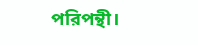পরিপন্থী।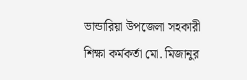ভান্ডারিয়া উপজেলা সহকারী শিক্ষা কর্মকর্তা মো. মিজানুর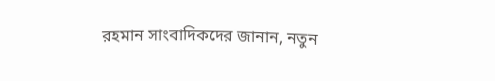রহমান সাংবাদিকদের জানান, নতুন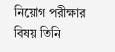নিয়োগ পরীক্ষার বিষয় তিনি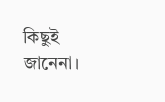কিছুই জানেনা।